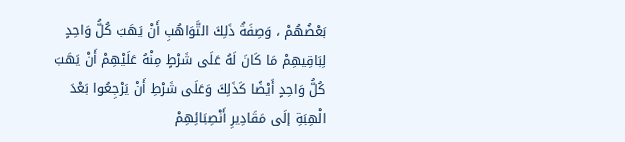بَعْضُهُمْ ، وَصِفَةُ ذَلِكَ التَّوَاهُبِ أَنْ يَهَبَ كُلُّ وَاحِدٍ لِبَاقِيهِمْ مَا كَانَ لَهُ عَلَى شَرْطٍ مِنْهُ عَلَيْهِمْ أَنْ يَهَبَ كُلُّ وَاحِدٍ أَيْضًا كَذَلِكَ وَعَلَى شَرْطِ أَنْ يَرْجِعُوا بَعْدَ الْهِبَةِ إلَى مَقَادِيرِ أَنْصِبَائِهِمْ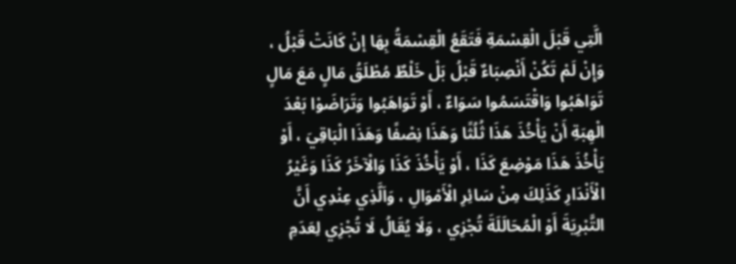الَّتِي قَبْلَ الْقِسْمَةِ فَتَقَعُ الْقِسْمَةُ بِهَا إنْ كَانَتْ قَبْلُ ، وَإِنْ لَمْ تَكُنْ أَنْصِبَاءٌ قَبْلُ بَلْ خَلْطٌ مُطْلَقُ مَالٍ مَعَ مَالٍ تَوَاهَبُوا وَاقْتَسَمُوا سَوَاءٌ ، أَوْ تَوَاهَبُوا وَتَرَاضَوْا بَعْدَ الْهِبَةِ أَنْ يَأْخُذَ هَذَا ثُلُثًا وَهَذَا نِصْفًا وَهَذَا الْبَاقِيَ ، أَوْ يَأْخُذَ هَذَا مَوْضِعَ كَذَا ، أَوْ يَأْخُذَ كَذَا وَالْآخَرُ كَذَا وَغَيْرُ الْأَنْدَارِ كَذَلِكَ مِنْ سَائِرِ الْأَمْوَالِ ، وَاَلَّذِي عِنْدِي أَنَّ التَّبْرِيَةَ أَوْ الْمُحَالَلَةَ تُجْزِي ، وَلَا يُقَالُ لَا تُجْزِي لِعَدَمِ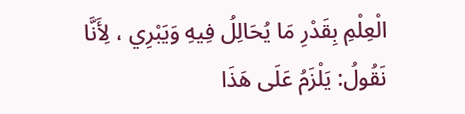الْعِلْمِ بِقَدْرِ مَا يُحَالِلُ فِيهِ وَيَبْرِي ، لِأَنَّا نَقُولُ: يَلْزَمُ عَلَى هَذَا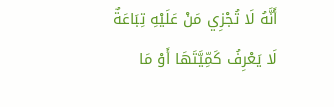أَنَّهُ لَا تُجْزِي مَنْ عَلَيْهِ تِبَاعَةٌ لَا يَعْرِفُ كَمِّيَّتَهَا أَوْ مَا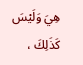هِيَ وَلَيْسَ كَذَلِكَ ،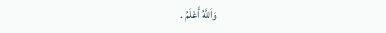وَاَللَّهُ أَعْلَمُ .